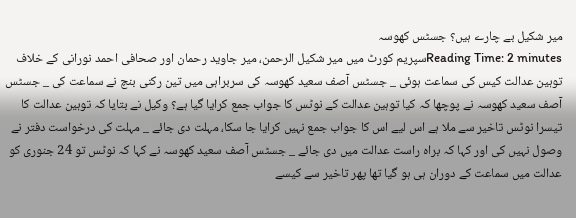میر شکیل بے چارے ہیں؟ جسٹس کھوسہ
Reading Time: 2 minutesسپریم کورٹ میں میر شکیل الرحمن، میر جاوید رحمان اور صحافی احمد نورانی کے خلاف توہین عدالت کیس کی سماعت ہوئی _ جسٹس آصف سعید کھوسہ کی سربراہی میں تین رکنی بنچ نے سماعت کی _ جسٹس آصف سعید کھوسہ نے پوچھا کہ کیا توہین عدالت کے نوٹس کا جواب جمع کرایا گیا ہے؟ وکیل نے بتایا کہ توہین عدالت کا تیسرا نوٹس تاخیر سے ملا ہے اس لیے اس کا جواب جمع نہیں کرایا جا سکا، مہلت دی جائے _ مہلت کی درخواست دفتر نے وصول نہیں کی اور کہا کہ براہ راست عدالت میں دی جائے _ جسٹس آصف سعید کھوسہ نے کہا کہ نوٹس تو 24 جنوری کو عدالت میں سماعت کے دوران ہی ہو گیا تھا پھر تاخیر سے کیسے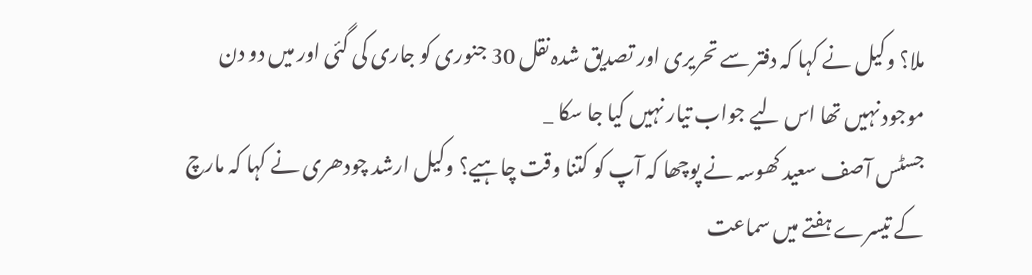ملا؟ وکیل نے کہا کہ دفتر سے تحریری اور تصدیق شدہ نقل 30 جنوری کو جاری کی گئی اور میں دو دن موجود نہیں تھا اس لیے جواب تیار نہیں کیا جا سکا _
جسٹس آصف سعید کھوسہ نے پوچھا کہ آپ کو کتنا وقت چاہیے؟ وکیل ارشد چودھری نے کہا کہ مارچ کے تیسرے ہفتے میں سماعت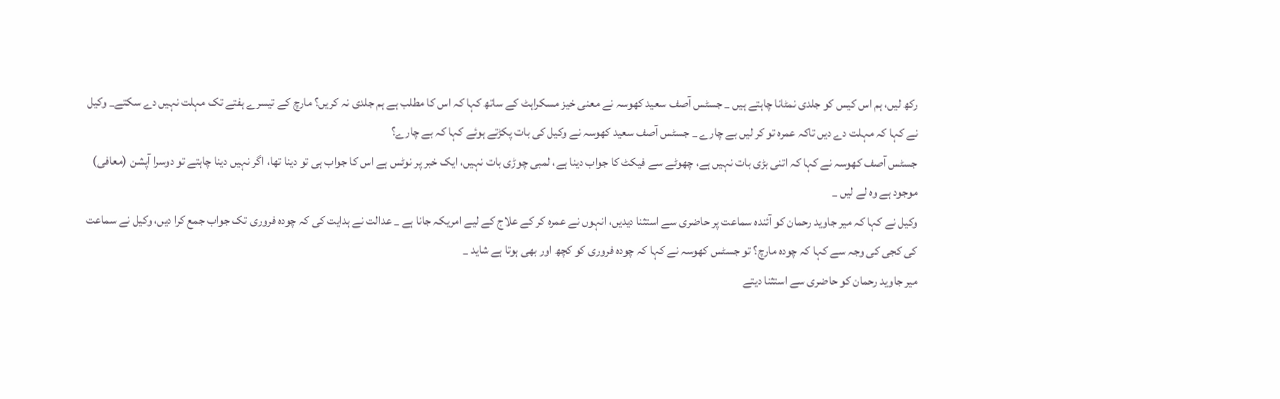رکھ لیں، ہم اس کیس کو جلدی نمٹانا چاہتے ہیں _ جسٹس آصف سعید کھوسہ نے معنی خیز مسکراہٹ کے ساتھ کہا کہ اس کا مطلب ہے ہم جلدی نہ کریں؟ مارچ کے تیسرے ہفتے تک مہلت نہیں دے سکتے_ وکیل نے کہا کہ مہلت دے دیں تاکہ عمرہ تو کر لیں بے چارے _ جسٹس آصف سعید کھوسہ نے وکیل کی بات پکڑتے ہوئے کہا کہ بے چارے؟
جسٹس آصف کھوسہ نے کہا کہ اتنی بڑی بات نہیں ہے، چھوٹے سے فیکٹ کا جواب دینا ہے، لمبی چوڑی بات نہیں، ایک خبر پر نوٹس ہے اس کا جواب ہی تو دینا تھا، اگر نہیں دینا چاہتے تو دوسرا آپشن (معافی) موجود ہے وہ لے لیں _
وکیل نے کہا کہ میر جاوید رحمان کو آئندہ سماعت پر حاضری سے استثنا دیدیں، انہوں نے عمرہ کر کے علاج کے لیے امریکہ جانا ہے _ عدالت نے ہدایت کی کہ چودہ فروری تک جواب جمع کرا دیں، وکیل نے سماعت کی کجی کی وجہ سے کہا کہ چودہ مارچ؟ تو جسٹس کھوسہ نے کہا کہ چودہ فروری کو کچھ اور بھی ہوتا ہے شاید _
میر جاوید رحمان کو حاضری سے استثنا دیتے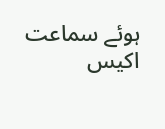ہوئے سماعت اکیس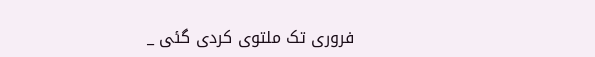فروری تک ملتوی کردی گئی _